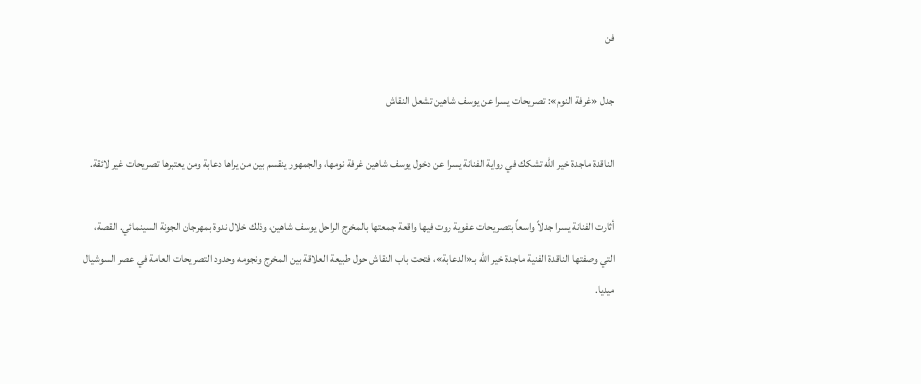فن

جدل «غرفة النوم»: تصريحات يسرا عن يوسف شاهين تشعل النقاش

الناقدة ماجدة خير الله تشكك في رواية الفنانة يسرا عن دخول يوسف شاهين غرفة نومها، والجمهور ينقسم بين من يراها دعابة ومن يعتبرها تصريحات غير لائقة.

أثارت الفنانة يسرا جدلاً واسعاً بتصريحات عفوية روت فيها واقعة جمعتها بالمخرج الراحل يوسف شاهين، وذلك خلال ندوة بمهرجان الجونة السينمائي. القصة، التي وصفتها الناقدة الفنية ماجدة خير الله بـ«الدعابة»، فتحت باب النقاش حول طبيعة العلاقة بين المخرج ونجومه وحدود التصريحات العامة في عصر السوشيال ميديا.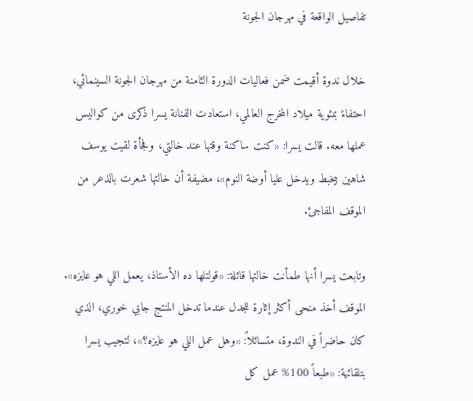تفاصيل الواقعة في مهرجان الجونة

خلال ندوة أقيمت ضمن فعاليات الدورة الثامنة من مهرجان الجونة السينمائي، احتفاءً بمئوية ميلاد المخرج العالمي، استعادت الفنانة يسرا ذكرى من كواليس عملها معه. قالت يسرا: «كنت ساكنة وقتها عند خالتي، وفجأة لقيت يوسف شاهين بيخبط ويدخل عليا أوضة النوم»، مضيفة أن خالتها شعرت بالذعر من الموقف المفاجئ.

وتابعت يسرا أنها طمأنت خالتها قائلة: «قولتلها ده الأستاذ، يعمل اللي هو عايزه». الموقف أخذ منحى أكثر إثارة للجدل عندما تدخل المنتج جابي خوري، الذي كان حاضراً في الندوة، متسائلاً: «وهل عمل اللي هو عايزه؟»، لتجيب يسرا بتلقائية: «طبعاً 100% عمل كل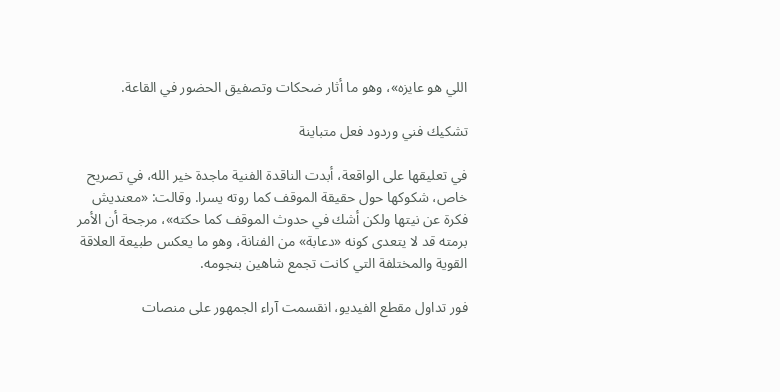اللي هو عايزه»، وهو ما أثار ضحكات وتصفيق الحضور في القاعة.

تشكيك فني وردود فعل متباينة

في تعليقها على الواقعة، أبدت الناقدة الفنية ماجدة خير الله، في تصريح خاص، شكوكها حول حقيقة الموقف كما روته يسرا. وقالت: «معنديش فكرة عن نيتها ولكن أشك في حدوث الموقف كما حكته»، مرجحة أن الأمر برمته قد لا يتعدى كونه «دعابة» من الفنانة، وهو ما يعكس طبيعة العلاقة القوية والمختلفة التي كانت تجمع شاهين بنجومه.

فور تداول مقطع الفيديو، انقسمت آراء الجمهور على منصات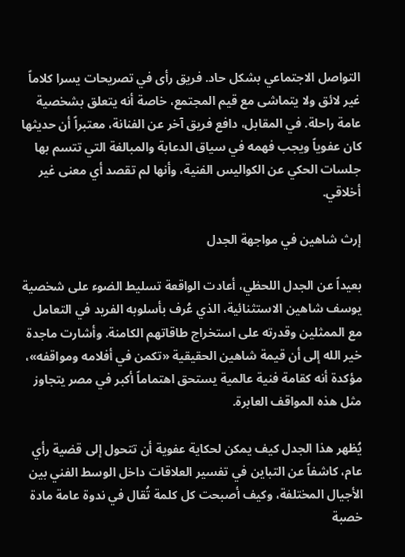التواصل الاجتماعي بشكل حاد. فريق رأى في تصريحات يسرا كلاماً غير لائق ولا يتماشى مع قيم المجتمع، خاصة أنه يتعلق بشخصية عامة راحلة. في المقابل، دافع فريق آخر عن الفنانة، معتبراً أن حديثها كان عفوياً ويجب فهمه في سياق الدعابة والمبالغة التي تتسم بها جلسات الحكي عن الكواليس الفنية، وأنها لم تقصد أي معنى غير أخلاقي.

إرث شاهين في مواجهة الجدل

بعيداً عن الجدل اللحظي، أعادت الواقعة تسليط الضوء على شخصية يوسف شاهين الاستثنائية، الذي عُرف بأسلوبه الفريد في التعامل مع الممثلين وقدرته على استخراج طاقاتهم الكامنة. وأشارت ماجدة خير الله إلى أن قيمة شاهين الحقيقية «تكمن في أفلامه ومواقفه»، مؤكدة أنه كقامة فنية عالمية يستحق اهتماماً أكبر في مصر يتجاوز مثل هذه المواقف العابرة.

يُظهر هذا الجدل كيف يمكن لحكاية عفوية أن تتحول إلى قضية رأي عام، كاشفاً عن التباين في تفسير العلاقات داخل الوسط الفني بين الأجيال المختلفة، وكيف أصبحت كل كلمة تُقال في ندوة عامة مادة خصبة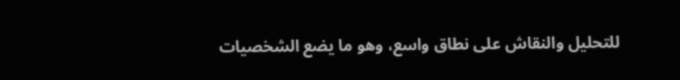للتحليل والنقاش على نطاق واسع، وهو ما يضع الشخصيات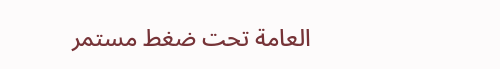العامة تحت ضغط مستمر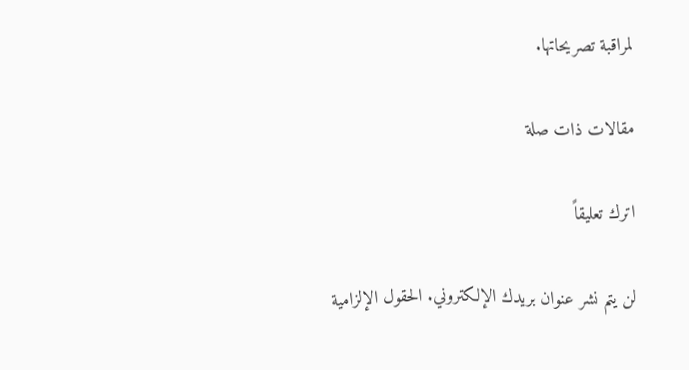لمراقبة تصريحاتها.

مقالات ذات صلة

اترك تعليقاً

لن يتم نشر عنوان بريدك الإلكتروني. الحقول الإلزامية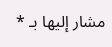مشار إليها بـ *